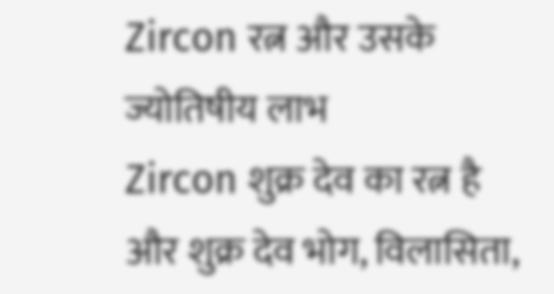Zircon रत्न और उसके ज्योतिषीय लाभ
Zircon शुक्र देव का रत्न है और शुक्र देव भोग, विलासिता,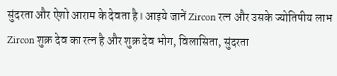सुंदरता और ऐशो आराम के देवता है। आइये जानें Zircon रत्न और उसके ज्योतिषीय लाभ
Zircon शुक्र देव का रत्न है और शुक्र देव भोग, विलासिता, सुंदरता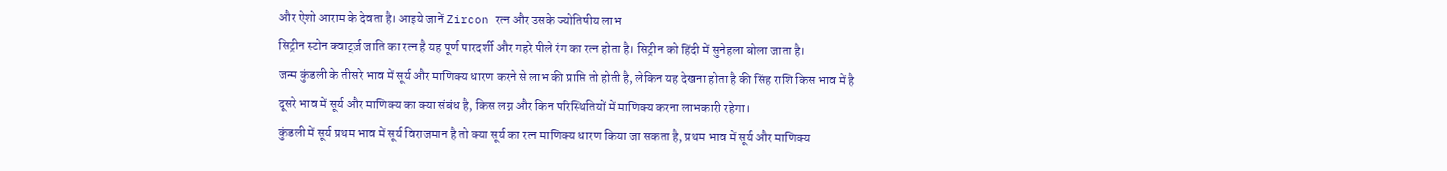और ऐशो आराम के देवता है। आइये जानें Zircon रत्न और उसके ज्योतिषीय लाभ
सिट्रीन स्टोन क्वार्ट्ज़ जाति का रत्न है यह पूर्ण पारदर्शी और गहरे पीले रंग का रत्न होता है। सिट्रीन को हिंदी में सुनेहला बोला जाता है।
जन्म कुंडली के तीसरे भाव में सूर्य और माणिक्य धारण करने से लाभ की प्राप्ति तो होती है, लेकिन यह देखना होता है की सिंह राशि किस भाव में है
दूसरे भाव में सूर्य और माणिक्य का क्या संबंध है, किस लग्न और किन परिस्थितियों में माणिक्य करना लाभकारी रहेगा।
कुंडली में सूर्य प्रथम भाव में सूर्य विराजमान है तो क्या सूर्य का रत्न माणिक्य धारण किया जा सकता है, प्रथम भाव में सूर्य और माणिक्य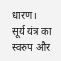धारण।
सूर्य यंत्र का स्वरुप और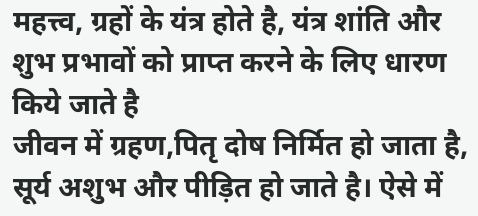महत्त्व, ग्रहों के यंत्र होते है, यंत्र शांति और शुभ प्रभावों को प्राप्त करने के लिए धारण किये जाते है
जीवन में ग्रहण,पितृ दोष निर्मित हो जाता है, सूर्य अशुभ और पीड़ित हो जाते है। ऐसे में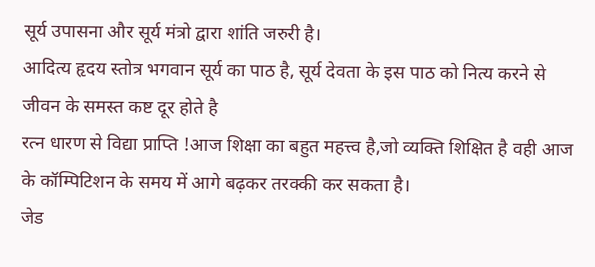सूर्य उपासना और सूर्य मंत्रो द्वारा शांति जरुरी है।
आदित्य हृदय स्तोत्र भगवान सूर्य का पाठ है, सूर्य देवता के इस पाठ को नित्य करने से जीवन के समस्त कष्ट दूर होते है
रत्न धारण से विद्या प्राप्ति !आज शिक्षा का बहुत महत्त्व है,जो व्यक्ति शिक्षित है वही आज के कॉम्पिटिशन के समय में आगे बढ़कर तरक्की कर सकता है।
जेड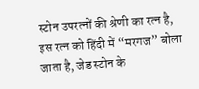स्टोन उपरत्नों की श्रेणी का रत्न है, इस रत्न को हिंदी में “मरगज” बोला जाता है, जेड स्टोन के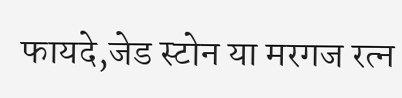फायदे,जेड स्टोन या मरगज रत्न